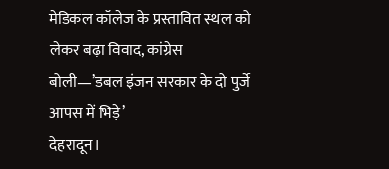मेडिकल कॉलेज के प्रस्तावित स्थल को लेकर बढ़ा विवाद, कांग्रेस बोली—’डबल इंजन सरकार के दो पुर्जे आपस में भिड़े’
देहरादून।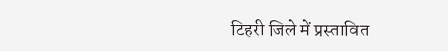टिहरी जिले में प्रस्तावित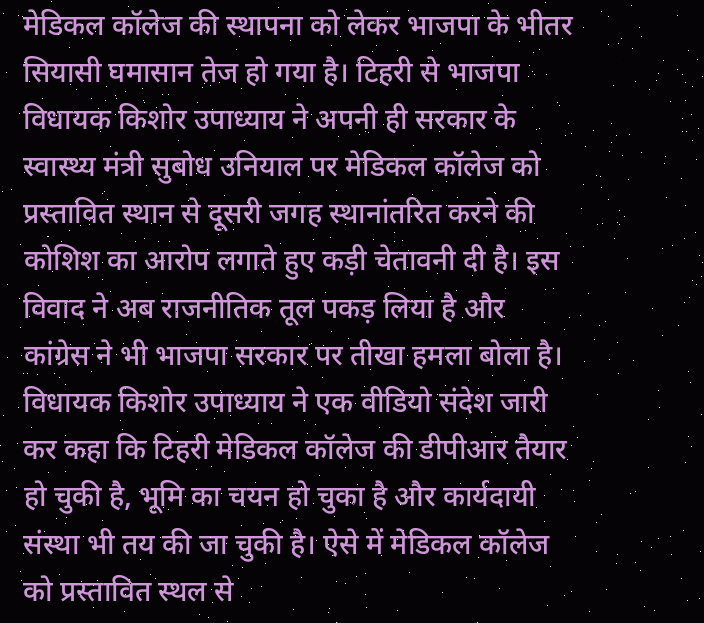मेडिकल कॉलेज की स्थापना को लेकर भाजपा के भीतर सियासी घमासान तेज हो गया है। टिहरी से भाजपा विधायक किशोर उपाध्याय ने अपनी ही सरकार के स्वास्थ्य मंत्री सुबोध उनियाल पर मेडिकल कॉलेज को प्रस्तावित स्थान से दूसरी जगह स्थानांतरित करने की कोशिश का आरोप लगाते हुए कड़ी चेतावनी दी है। इस विवाद ने अब राजनीतिक तूल पकड़ लिया है और कांग्रेस ने भी भाजपा सरकार पर तीखा हमला बोला है।
विधायक किशोर उपाध्याय ने एक वीडियो संदेश जारी कर कहा कि टिहरी मेडिकल कॉलेज की डीपीआर तैयार हो चुकी है, भूमि का चयन हो चुका है और कार्यदायी संस्था भी तय की जा चुकी है। ऐसे में मेडिकल कॉलेज को प्रस्तावित स्थल से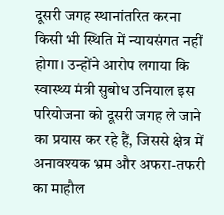दूसरी जगह स्थानांतरित करना किसी भी स्थिति में न्यायसंगत नहीं होगा। उन्होंने आरोप लगाया कि स्वास्थ्य मंत्री सुबोध उनियाल इस परियोजना को दूसरी जगह ले जाने का प्रयास कर रहे हैं, जिससे क्षेत्र में अनावश्यक भ्रम और अफरा-तफरी का माहौल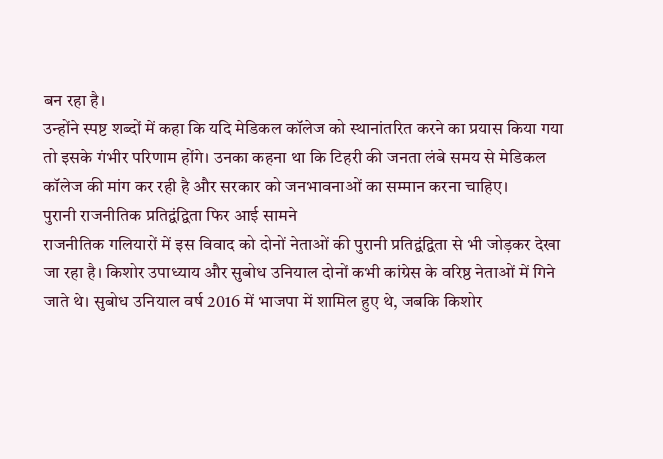बन रहा है।
उन्होंने स्पष्ट शब्दों में कहा कि यदि मेडिकल कॉलेज को स्थानांतरित करने का प्रयास किया गया तो इसके गंभीर परिणाम होंगे। उनका कहना था कि टिहरी की जनता लंबे समय से मेडिकल कॉलेज की मांग कर रही है और सरकार को जनभावनाओं का सम्मान करना चाहिए।
पुरानी राजनीतिक प्रतिद्वंद्विता फिर आई सामने
राजनीतिक गलियारों में इस विवाद को दोनों नेताओं की पुरानी प्रतिद्वंद्विता से भी जोड़कर देखा जा रहा है। किशोर उपाध्याय और सुबोध उनियाल दोनों कभी कांग्रेस के वरिष्ठ नेताओं में गिने जाते थे। सुबोध उनियाल वर्ष 2016 में भाजपा में शामिल हुए थे, जबकि किशोर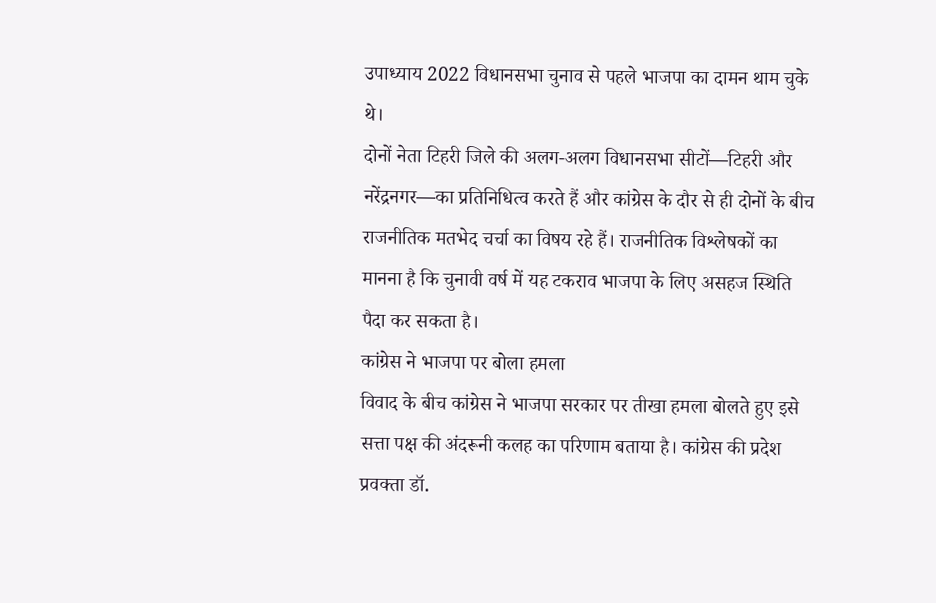उपाध्याय 2022 विधानसभा चुनाव से पहले भाजपा का दामन थाम चुके थे।
दोनों नेता टिहरी जिले की अलग-अलग विधानसभा सीटों—टिहरी और नरेंद्रनगर—का प्रतिनिधित्व करते हैं और कांग्रेस के दौर से ही दोनों के बीच राजनीतिक मतभेद चर्चा का विषय रहे हैं। राजनीतिक विश्लेषकों का मानना है कि चुनावी वर्ष में यह टकराव भाजपा के लिए असहज स्थिति पैदा कर सकता है।
कांग्रेस ने भाजपा पर बोला हमला
विवाद के बीच कांग्रेस ने भाजपा सरकार पर तीखा हमला बोलते हुए इसे सत्ता पक्ष की अंदरूनी कलह का परिणाम बताया है। कांग्रेस की प्रदेश प्रवक्ता डॉ.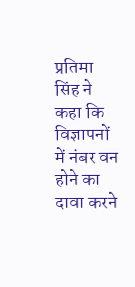प्रतिमा सिंह ने कहा कि विज्ञापनों में नंबर वन होने का दावा करने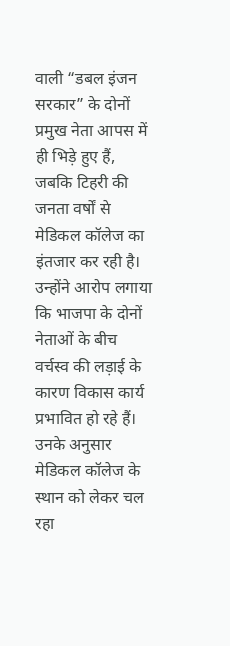वाली “डबल इंजन सरकार” के दोनों प्रमुख नेता आपस में ही भिड़े हुए हैं, जबकि टिहरी की जनता वर्षों से मेडिकल कॉलेज का इंतजार कर रही है।
उन्होंने आरोप लगाया कि भाजपा के दोनों नेताओं के बीच वर्चस्व की लड़ाई के कारण विकास कार्य प्रभावित हो रहे हैं। उनके अनुसार मेडिकल कॉलेज के स्थान को लेकर चल रहा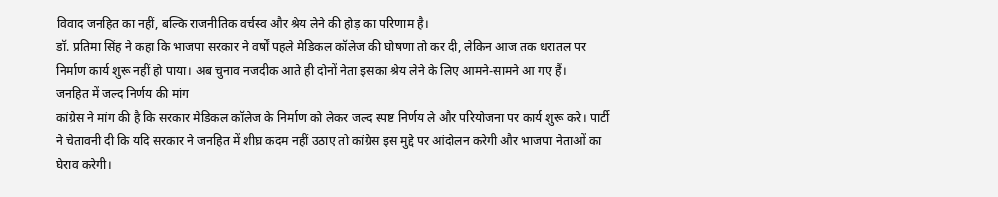विवाद जनहित का नहीं, बल्कि राजनीतिक वर्चस्व और श्रेय लेने की होड़ का परिणाम है।
डॉ. प्रतिमा सिंह ने कहा कि भाजपा सरकार ने वर्षों पहले मेडिकल कॉलेज की घोषणा तो कर दी, लेकिन आज तक धरातल पर निर्माण कार्य शुरू नहीं हो पाया। अब चुनाव नजदीक आते ही दोनों नेता इसका श्रेय लेने के लिए आमने-सामने आ गए हैं।
जनहित में जल्द निर्णय की मांग
कांग्रेस ने मांग की है कि सरकार मेडिकल कॉलेज के निर्माण को लेकर जल्द स्पष्ट निर्णय ले और परियोजना पर कार्य शुरू करे। पार्टी ने चेतावनी दी कि यदि सरकार ने जनहित में शीघ्र कदम नहीं उठाए तो कांग्रेस इस मुद्दे पर आंदोलन करेगी और भाजपा नेताओं का घेराव करेगी।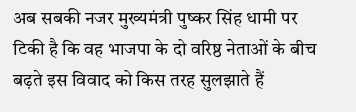अब सबकी नजर मुख्यमंत्री पुष्कर सिंह धामी पर टिकी है कि वह भाजपा के दो वरिष्ठ नेताओं के बीच बढ़ते इस विवाद को किस तरह सुलझाते हैं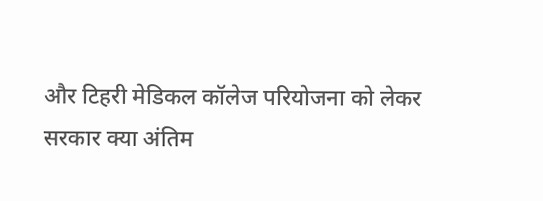और टिहरी मेडिकल कॉलेज परियोजना को लेकर सरकार क्या अंतिम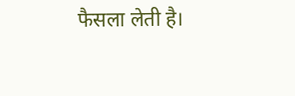फैसला लेती है।